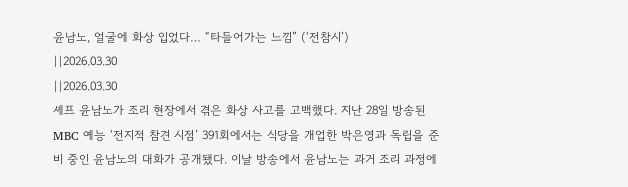윤남노, 얼굴에 화상 입었다… “타들어가는 느낌” (‘전참시’)
||2026.03.30
||2026.03.30
셰프 윤남노가 조리 현장에서 겪은 화상 사고를 고백했다. 지난 28일 방송된 MBC 예능 ‘전지적 참견 시점’ 391회에서는 식당을 개업한 박은영과 독립을 준비 중인 윤남노의 대화가 공개됐다. 이날 방송에서 윤남노는 과거 조리 과정에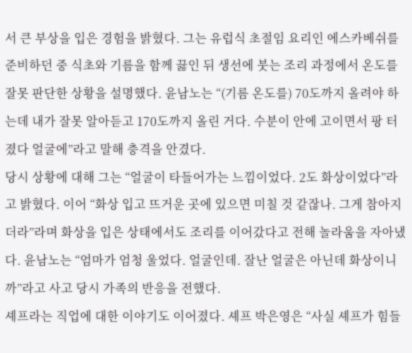서 큰 부상을 입은 경험을 밝혔다. 그는 유럽식 초절임 요리인 에스카베쉬를 준비하던 중 식초와 기름을 함께 끓인 뒤 생선에 붓는 조리 과정에서 온도를 잘못 판단한 상황을 설명했다. 윤남노는 “(기름 온도를) 70도까지 올려야 하는데 내가 잘못 알아듣고 170도까지 올린 거다. 수분이 안에 고이면서 팡 터졌다 얼굴에”라고 말해 충격을 안겼다.
당시 상황에 대해 그는 “얼굴이 타들어가는 느낌이었다. 2도 화상이었다”라고 밝혔다. 이어 “화상 입고 뜨거운 곳에 있으면 미칠 것 같잖나. 그게 참아지더라”라며 화상을 입은 상태에서도 조리를 이어갔다고 전해 놀라움을 자아냈다. 윤남노는 “엄마가 엄청 울었다. 얼굴인데. 잘난 얼굴은 아닌데 화상이니까”라고 사고 당시 가족의 반응을 전했다.
셰프라는 직업에 대한 이야기도 이어졌다. 셰프 박은영은 “사실 셰프가 힘들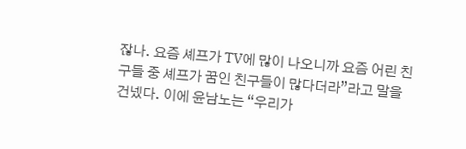잖나. 요즘 셰프가 TV에 많이 나오니까 요즘 어린 친구들 중 셰프가 꿈인 친구들이 많다더라”라고 말을 건넸다. 이에 윤남노는 “우리가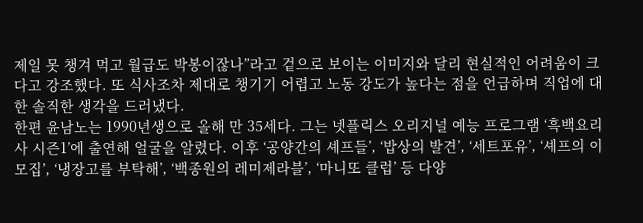제일 못 챙겨 먹고 월급도 박봉이잖나”라고 겉으로 보이는 이미지와 달리 현실적인 어려움이 크다고 강조했다. 또 식사조차 제대로 챙기기 어렵고 노동 강도가 높다는 점을 언급하며 직업에 대한 솔직한 생각을 드러냈다.
한편 윤남노는 1990년생으로 올해 만 35세다. 그는 넷플릭스 오리지널 예능 프로그램 ‘흑백요리사 시즌1’에 출연해 얼굴을 알렸다. 이후 ‘공양간의 셰프들’, ‘밥상의 발견’, ‘세트포유’, ‘셰프의 이모집’, ‘냉장고를 부탁해’, ‘백종원의 레미제라블’, ‘마니또 클럽’ 등 다양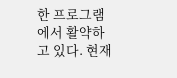한 프로그램에서 활약하고 있다. 현재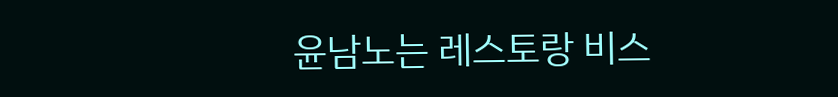윤남노는 레스토랑 비스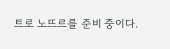트로 노뜨르를 준비 중이다.